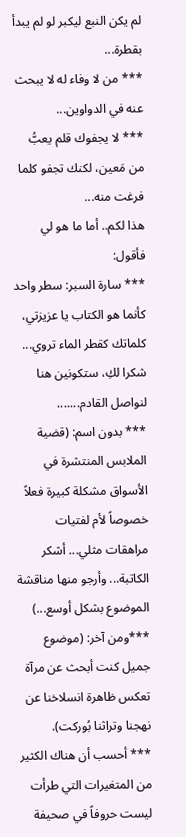لم يكن النبع ليكبر لو لم يبدأ بقطرة...
*** من لا وفاء له لا يبحث عنه في الدواوين...
*** لا يجفوك قلم يعبُّ من مَعين، لكنك تجفو كلما فرغت منه...
هذا لكم.. أما ما هو لي فأقول:
*** سارة السبر: سطر واحد كأنما هو الكتاب يا عزيزتي، كلماتك كقطر الماء تروي... شكرا لكِ، ستكونين هنا لنواصل القادم.......
*** بدون اسم: (قضية الملابس المنتشرة في الأسواق مشكلة كبيرة فعلاً خصوصاً لأم لفتيات مراهقات مثلي... أشكر الكاتبة... وأرجو منها مناقشة الموضوع بشكل أوسع...)
***ومن آخر: (موضوع جميل كنت أبحث عن مرآة تعكس ظاهرة انسلاخنا عن نهجنا وتراثنا بُوركت).
*** أحسب أن هناك الكثير من المتغيرات التي طرأت ليست حروفاً في صحيفة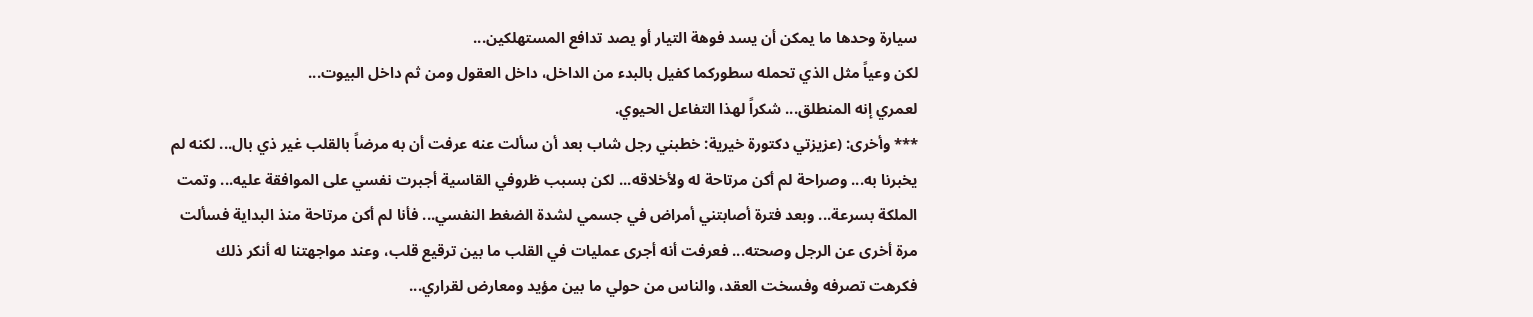سيارة وحدها ما يمكن أن يسد فوهة التيار أو يصد تدافع المستهلكين...
لكن وعياً مثل الذي تحمله سطوركما كفيل بالبدء من الداخل، داخل العقول ومن ثم داخل البيوت...
لعمري إنه المنطلق... شكراً لهذا التفاعل الحيوي.
*** وأخرى: (عزيزتي دكتورة خيرية: خطبني رجل شاب بعد أن سألت عنه عرفت أن به مرضاً بالقلب غير ذي بال... لكنه لم يخبرنا به... وصراحة لم أكن مرتاحة له ولأخلاقه... لكن بسبب ظروفي القاسية أجبرت نفسي على الموافقة عليه... وتمت الملكة بسرعة... وبعد فترة أصابتني أمراض في جسمي لشدة الضغط النفسي... فأنا لم أكن مرتاحة منذ البداية فسألت مرة أخرى عن الرجل وصحته... فعرفت أنه أجرى عمليات في القلب ما بين ترقيع قلب، وعند مواجهتنا له أنكر ذلك فكرهت تصرفه وفسخت العقد، والناس من حولي ما بين مؤيد ومعارض لقراري...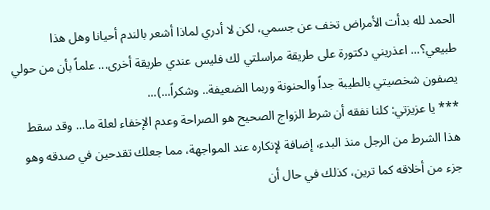الحمد لله بدأت الأمراض تخف عن جسمي، لكن لا أدري لماذا أشعر بالندم أحيانا وهل هذا طبيعي؟... اعذريني دكتورة على طريقة مراسلتي لك فليس عندي طريقة أخرى... علماً بأن من حولي يصفون شخصيتي بالطيبة جداً والحنونة وربما الضعيفة.. وشكراً...)...
*** يا عزيزتي: كلنا نفقه أن شرط الزواج الصحيح هو الصراحة وعدم الإخفاء لعلة ما... وقد سقط هذا الشرط من الرجل منذ البدء، إضافة لإنكاره عند المواجهة، مما جعلك تقدحين في صدقه وهو جزء من أخلاقه كما ترين، كذلك في حال أن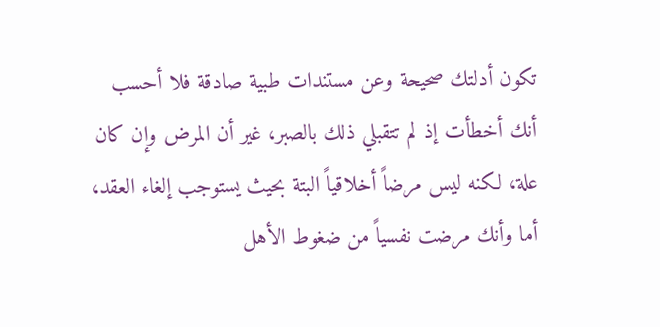تكون أدلتك صحيحة وعن مستندات طبية صادقة فلا أحسب أنك أخطأت إذ لم تتقبلي ذلك بالصبر، غير أن المرض وإن كان علة، لكنه ليس مرضاً أخلاقياً البتة بحيث يستوجب إلغاء العقد، أما وأنك مرضت نفسياً من ضغوط الأهل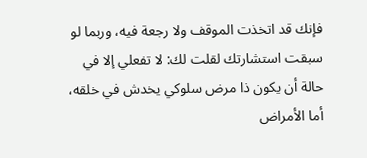فإنك قد اتخذت الموقف ولا رجعة فيه، وربما لو سبقت استشارتك لقلت لك: لا تفعلي إلا في حالة أن يكون ذا مرض سلوكي يخدش في خلقه، أما الأمراض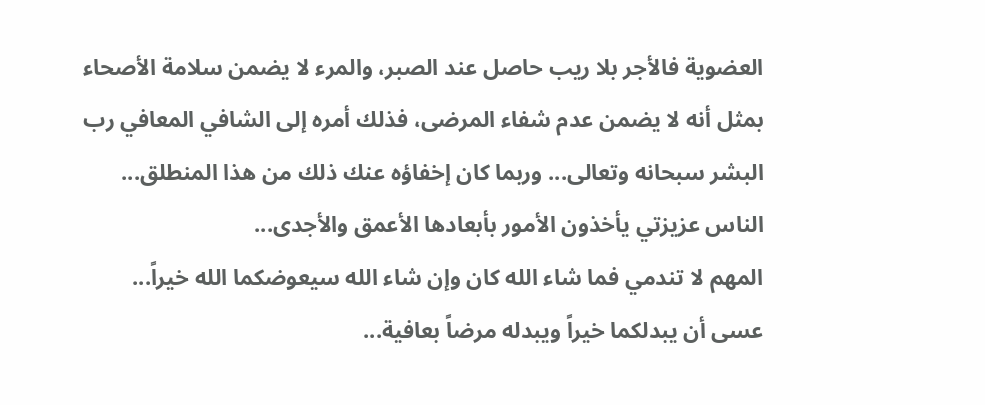العضوية فالأجر بلا ريب حاصل عند الصبر، والمرء لا يضمن سلامة الأصحاء بمثل أنه لا يضمن عدم شفاء المرضى، فذلك أمره إلى الشافي المعافي رب البشر سبحانه وتعالى... وربما كان إخفاؤه عنك ذلك من هذا المنطلق...
الناس عزيزتي يأخذون الأمور بأبعادها الأعمق والأجدى...
المهم لا تندمي فما شاء الله كان وإن شاء الله سيعوضكما الله خيراً...
عسى أن يبدلكما خيراً ويبدله مرضاً بعافية...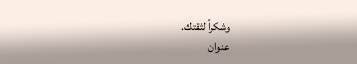وشكراً لثقتك.
عنوان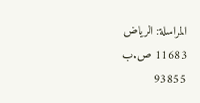المراسلة: الرياض 11683 ص.ب 93855